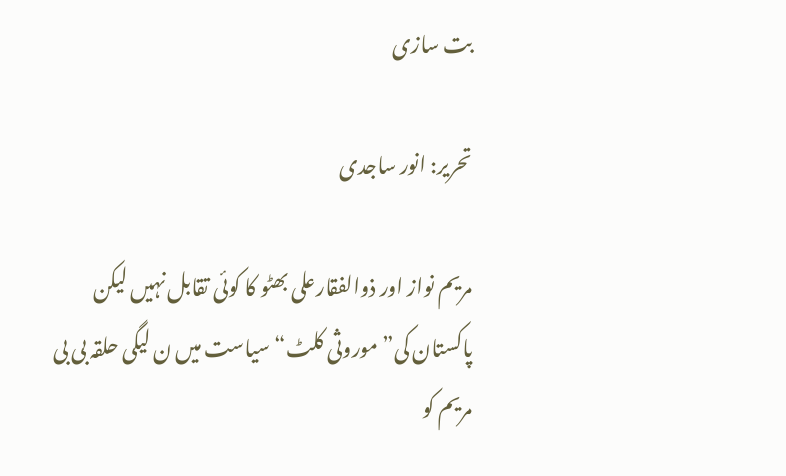بت سازی

تحریر: انور ساجدی

مریم نواز اور ذوالفقارعلی بھٹو کا کوئی تقابل نہیں لیکن پاکستان کی”موروثی کلٹ“ سیاست میں ن لیگی حلقہ بی بی مریم کو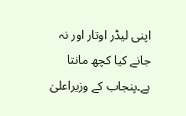اپنی لیڈر اوتار اور نہ جانے کیا کچھ مانتا ہے۔پنجاب کے وزیراعلیٰ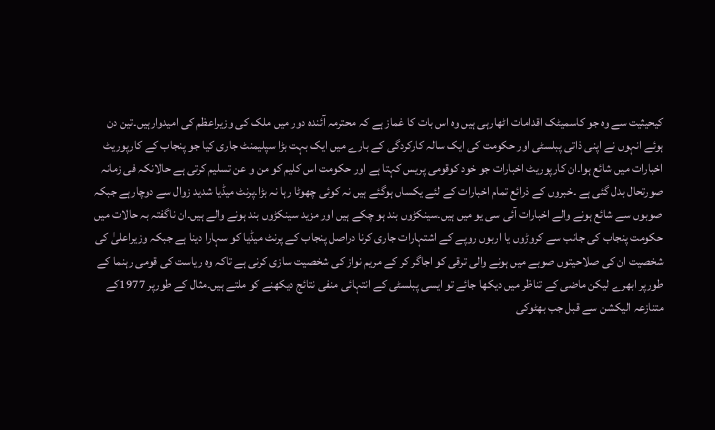کیحیثیت سے وہ جو کاسمیٹک اقدامات اٹھارہی ہیں وہ اس بات کا غماز ہے کہ محترمہ آئندہ دور میں ملک کی وزیراعظم کی امیدوارہیں۔تین دن ہوئے انہوں نے اپنی ذاتی پبلسٹی اور حکومت کی ایک سالہ کارکردگی کے بارے میں ایک بہت بڑا سپلیمنٹ جاری کیا جو پنجاب کے کارپوریٹ اخبارات میں شائع ہوا۔ان کارپوریٹ اخبارات جو خود کوقومی پریس کہتا ہے اور حکومت اس کلیم کو من و عن تسلیم کرتی ہے حالانکہ فی زمانہ صورتحال بدل گئی ہے ۔خبروں کے ذرائع تمام اخبارات کے لئے یکساں ہوگئے ہیں نہ کوئی چھوٹا رہا نہ بڑا۔پرنٹ میڈیا شدید زوال سے دوچارہے جبکہ صوبوں سے شائع ہونے والے اخبارات آئی سی یو میں ہیں۔سینکڑوں بند ہو چکے ہیں اور مزید سینکڑوں بند ہونے والے ہیں۔ان ناگفتہ بہ حالات میں حکومت پنجاب کی جانب سے کروڑوں یا اربوں روپے کے اشتہارات جاری کرنا دراصل پنجاب کے پرنٹ میڈیا کو سہارا دینا ہے جبکہ وزیراعلیٰ کی شخصیت ان کی صلاحیتوں صوبے میں ہونے والی ترقی کو اجاگر کر کے مریم نواز کی شخصیت سازی کرنی ہے تاکہ وہ ریاست کی قومی رہنما کے طورپر ابھرے لیکن ماضی کے تناظر میں دیکھا جائے تو ایسی پبلسٹی کے انتہائی منفی نتائج دیکھنے کو ملتے ہیں۔مثال کے طورپر 1977کے متنازعہ الیکشن سے قبل جب بھٹوکی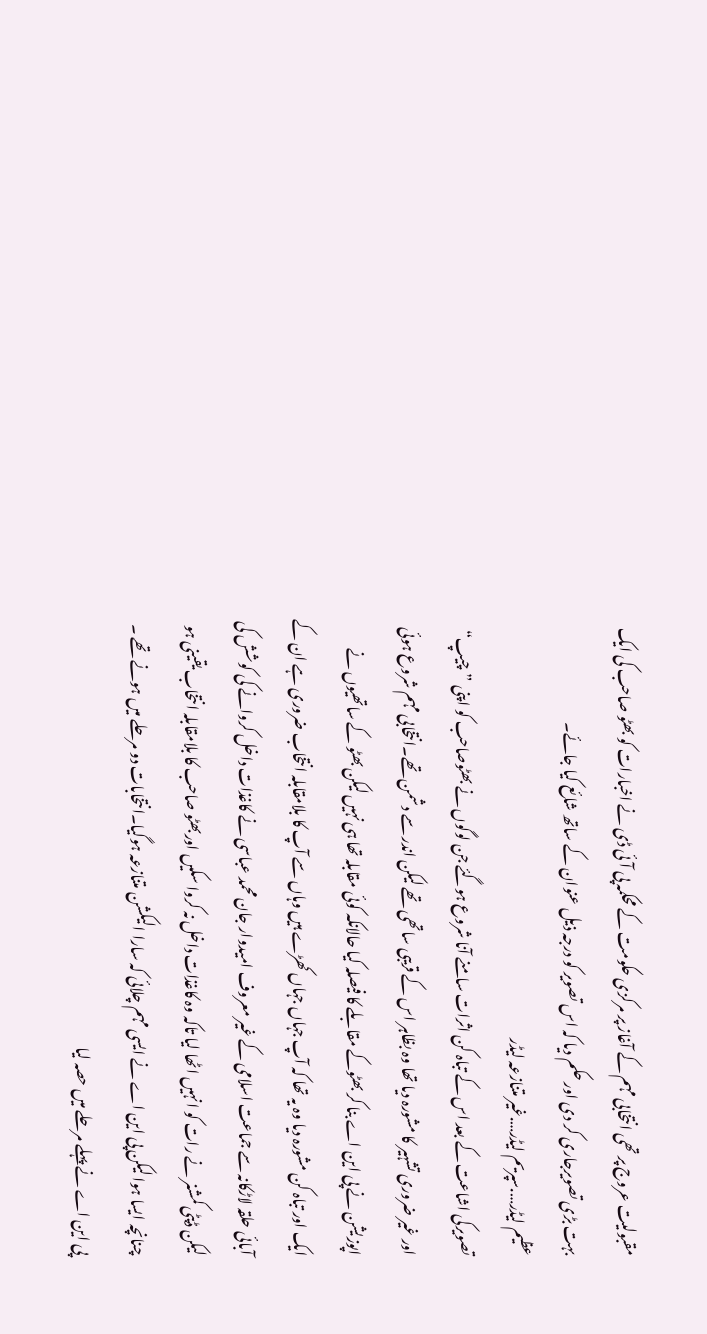مقبولیت عروج پر تھی انتخابی مہم کے آغاز پر مرکزی حکومت کے محکمہ پی آئی ڈی نے اخبارات کو بھٹو صاحب کی ایک بہت بڑی تصویرجاری کر دی اور حکم دیا کہ اس تصویر کو درجہ ذیل عنوان کے ساتھ شائع کیا جائے۔
عظیم لیڈر….سپریم لیڈر….غیر متنازعہ لیڈر
تصویرکی اشاعت کے بعد اس کے تباہ کن اثرات سامنے آنا شروع ہوگئے جن لوگوں نے بھٹوصاحب کو اپنی ”چیپ“ اور غیر ضروری تشہیر کا مشورہ دیا تھا وہ بظاہر اس کے قریبی ساتھی تھے لیکن اندر سے دشمن تھے۔انتخابی مہم شروع ہوئی اپوزیشن نے پی این اے بنا کر بھٹوکے مقابلے کا فیصلہ کیا حالانکہ کوئی مقابلہ تھا ہی نہیں لیکن بھٹو کے ساتھیوں نے ایک اور تباہ کن مشورہ دیا وہ یہ تھا کہ آپ جہاں جہاں کھڑے ہیں وہاں سے آپ کا بلامقابلہ انتخاب ضروری ہے ان کے آبائی حلقہ لاڑکانہ سے جماعت اسلامی کے غیر معروف امیدوار جان محمد عباسی نے کاغذات داخل کروانے کی کوشش کی لیکن ڈپٹی کمشنر نے رات کو انہیں اٹھا لیا تاکہ وہ کاغذات داخل نہ کروا سکیں اوربھٹو صاحب کا بلامقابلہ انتخاب یقینی ہو چنانچہ ایسا ہوا لیکن پی این اے نے ایسی مہم چلائی کہ سارا الیکشن متنازعہ ہوگیا۔انتخابات دو مرحلے میں ہونے تھے ۔ پی این اے نے پہلے مرحلے میں حصہ لیا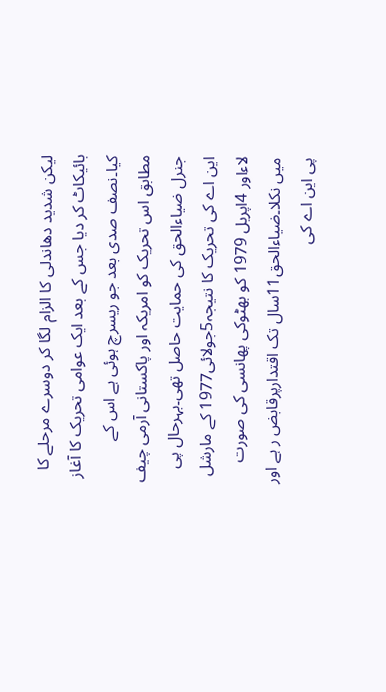لیکن شدید دھاندلی کا الزام لگا کر دوسرے مرحلے کا بائیکاٹ کر دیا جس کے بعد ایک عوامی تحریک کا آغاز کیا۔نصف صدی بعد جو ریسرچ ہوئی ہے اس کے مطابق اس تحریک کو امریکہ اور پاکستانی آرمی چیف جنرل ضیاءالحق کی حمایت حاصل تھی۔بہرحال پی این اے کی تحریک کا نتیجہ5جولائی1977 کے مارشل لاءاور 4اپریل 1979 کو بھٹوکی پھانسی کی صورت میں نکلا۔ضیاءالحق11سال تک اقتدارپرقابض ر ہے اور پی این اے کی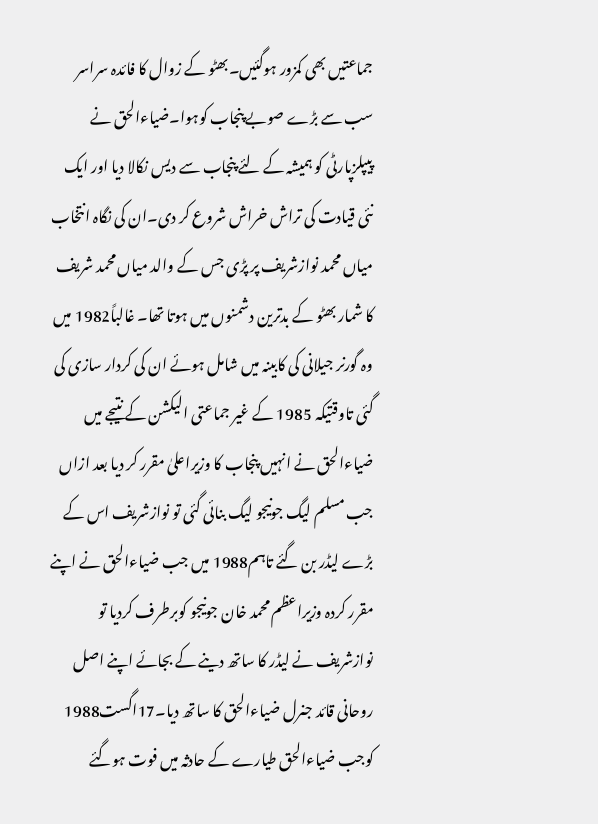جماعتیں بھی کمزور ہوگئیں۔بھٹو کے زوال کا فائدہ سراسر سب سے بڑے صوبے پنجاب کوہوا۔ضیاءالحق نے پیپلزپارٹی کو ہمیشہ کے لئے پنجاب سے دیس نکالا دیا اور ایک نئی قیادت کی تراش خراش شروع کر دی۔ان کی نگاہ انتخاب میاں محمد نوازشریف پر پڑی جس کے والد میاں محمد شریف کا شمار بھٹو کے بدترین دشمنوں میں ہوتا تھا۔ غالباً1982 میں وہ گورنر جیلانی کی کابینہ میں شامل ہوئے ان کی کردار سازی کی گئی تاوقتیکہ 1985 کے غیر جماعتی الیکشن کے نتیجے میں ضیاءالحق نے انہیں پنجاب کا وزیراعلیٰ مقرر کر دیا بعد ازاں جب مسلم لیگ جونیجو لیگ بنائی گئی تو نوازشریف اس کے بڑے لیڈر بن گئے تاہم1988 میں جب ضیاءالحق نے اپنے مقرر کردہ وزیراعظم محمد خان جونیجو کوبرطرف کردیا تو نوازشریف نے لیڈر کا ساتھ دینے کے بجائے اپنے اصل روحانی قائد جنرل ضیاءالحق کا ساتھ دیا۔17اگست1988 کوجب ضیاءالحق طیارے کے حادثہ میں فوت ہوگئے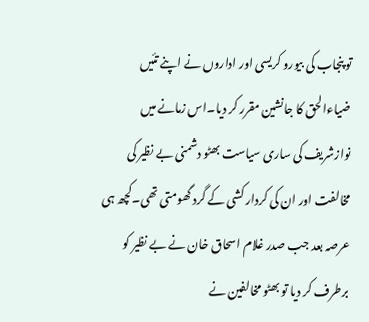تو پنجاب کی بیورو کریسی اور اداروں نے اپنے تئیں ضیاءالحق کا جانشین مقرر کر دیا۔اس زمانے میں نوازشریف کی ساری سیاست بھٹو دشمنی بے نظیر کی مخالفت اور ان کی کردار کشی کے گرد گھومتی تھی۔کچھ ہی عرصہ بعد جب صدر غلام اسحاق خان نے بے نظیر کو برطرف کر دیا تو بھٹو مخالفین نے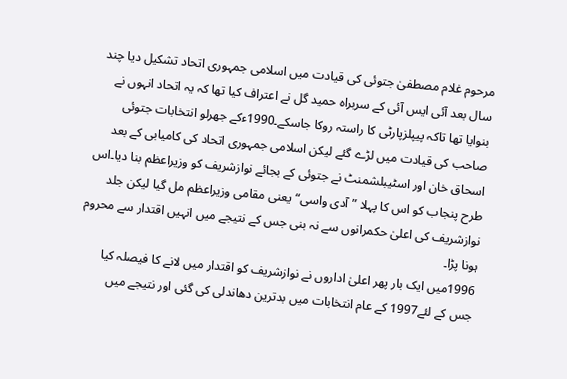مرحوم غلام مصطفیٰ جتوئی کی قیادت میں اسلامی جمہوری اتحاد تشکیل دیا چند سال بعد آئی ایس آئی کے سربراہ حمید گل نے اعتراف کیا تھا کہ یہ اتحاد انہوں نے بنوایا تھا تاکہ پیپلزپارٹی کا راستہ روکا جاسکے۔1990ءکے جھرلو انتخابات جتوئی صاحب کی قیادت میں لڑے گئے لیکن اسلامی جمہوری اتحاد کی کامیابی کے بعد اسحاق خان اور اسٹیبلشمنٹ نے جتوئی کے بجائے نوازشریف کو وزیراعظم بنا دیا۔اس طرح پنجاب کو اس کا پہلا ”آدی واسی“ یعنی مقامی وزیراعظم مل گیا لیکن جلد نوازشریف کی اعلیٰ حکمرانوں سے نہ بنی جس کے نتیجے میں انہیں اقتدار سے محروم ہونا پڑا۔
1996میں ایک بار پھر اعلیٰ اداروں نے نوازشریف کو اقتدار میں لانے کا فیصلہ کیا جس کے لئے1997 کے عام انتخابات میں بدترین دھاندلی کی گئی اور نتیجے میں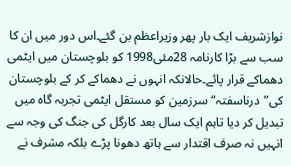نوازشریف ایک بار پھر وزیراعظم بن گئے۔اس دور میں ان کا سب سے بڑا کارنامہ 28مئی1998 کو بلوچستان میں ایٹمی دھماکے قرار پائے۔حالانکہ انہوں نے دھماکے کر کے بلوچستان کی”درناسفتہ“ سرزمین کو مستقل ایٹمی تجربہ گاہ میں تبدیل کر دیا تاہم ایک سال بعد کارگل کی جنگ کی وجہ سے انہیں نہ صرف اقتدار سے ہاتھ دھونا پڑے بلکہ مشرف نے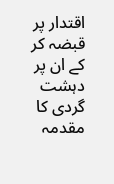اقتدار پر قبضہ کر کے ان پر دہشت گردی کا مقدمہ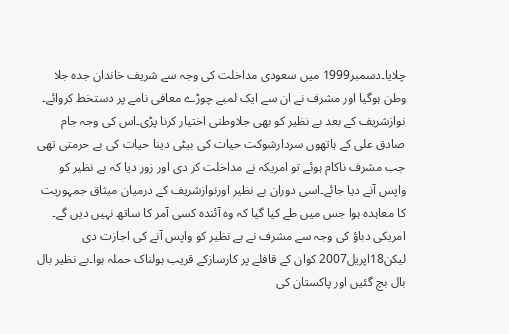چلایا۔دسمبر1999 میں سعودی مداخلت کی وجہ سے شریف خاندان جدہ جلا وطن ہوگیا اور مشرف نے ان سے ایک لمبے چوڑے معافی نامے پر دستخط کروائے۔ نوازشریف کے بعد بے نظیر کو بھی جلاوطنی اختیار کرنا پڑی۔اس کی وجہ جام صادق علی کے ہاتھوں سردارشوکت حیات کی بیٹی دینا حیات کی بے حرمتی تھی جب مشرف ناکام ہوئے تو امریکہ نے مداخلت کر دی اور زور دیا کہ بے نظیر کو واپس آنے دیا جائے۔اسی دوران بے نظیر اورنوازشریف کے درمیان میثاق جمہوریت کا معاہدہ ہوا جس میں طے کیا گیا کہ وہ آئندہ کسی آمر کا ساتھ نہیں دیں گے۔ امریکی دباؤ کی وجہ سے مشرف نے بے نظیر کو واپس آنے کی اجازت دی لیکن18اپریل2007 کوان کے قافلے پر کارسازکے قریب ہولناک حملہ ہوا۔بے نظیر بال بال بچ گئیں اور پاکستان کی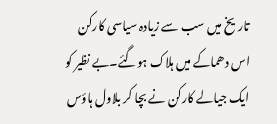تاریخ میں سب سے زیادہ سیاسی کارکن اس دھماکے میں ہلاک ہوگئے۔بے نظیر کو ایک جیالے کارکن نے بچا کر بلاول ہاؤس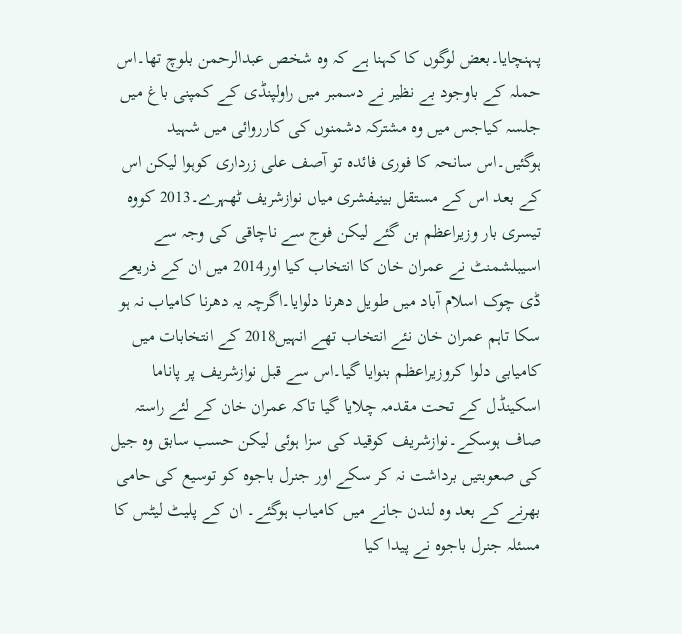پہنچایا۔بعض لوگوں کا کہنا ہے کہ وہ شخص عبدالرحمن بلوچ تھا۔اس حملہ کے باوجود بے نظیر نے دسمبر میں راولپنڈی کے کمپنی باغ میں جلسہ کیاجس میں وہ مشترکہ دشمنوں کی کارروائی میں شہید ہوگئیں۔اس سانحہ کا فوری فائدہ تو آصف علی زرداری کوہوا لیکن اس کے بعد اس کے مستقل بینیفشری میاں نوازشریف ٹھہرے۔2013 کووہ تیسری بار وزیراعظم بن گئے لیکن فوج سے ناچاقی کی وجہ سے اسیبلشمنٹ نے عمران خان کا انتخاب کیا اور2014 میں ان کے ذریعے ڈی چوک اسلام آباد میں طویل دھرنا دلوایا۔اگرچہ یہ دھرنا کامیاب نہ ہو سکا تاہم عمران خان نئے انتخاب تھے انہیں2018 کے انتخابات میں کامیابی دلوا کروزیراعظم بنوایا گیا۔اس سے قبل نوازشریف پر پاناما اسکینڈل کے تحت مقدمہ چلایا گیا تاکہ عمران خان کے لئے راستہ صاف ہوسکے۔نوازشریف کوقید کی سزا ہوئی لیکن حسب سابق وہ جیل کی صعوبتیں برداشت نہ کر سکے اور جنرل باجوہ کو توسیع کی حامی بھرنے کے بعد وہ لندن جانے میں کامیاب ہوگئے۔ ان کے پلیٹ لیٹس کا مسئلہ جنرل باجوہ نے پیدا کیا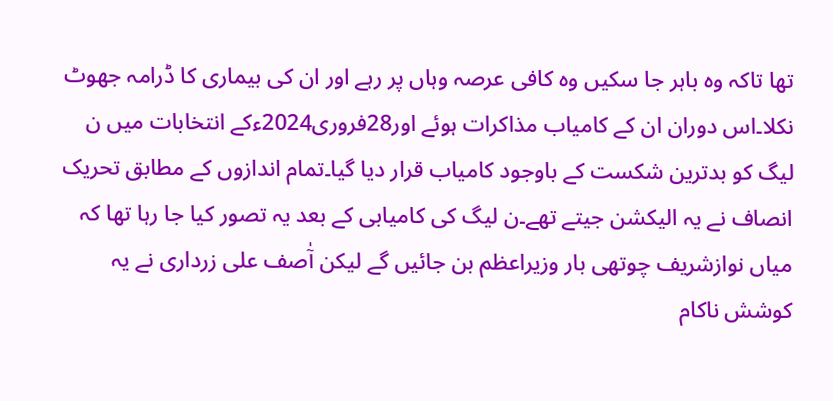تھا تاکہ وہ باہر جا سکیں وہ کافی عرصہ وہاں پر رہے اور ان کی بیماری کا ڈرامہ جھوٹ نکلا۔اس دوران ان کے کامیاب مذاکرات ہوئے اور28فروری2024ءکے انتخابات میں ن لیگ کو بدترین شکست کے باوجود کامیاب قرار دیا گیا۔تمام اندازوں کے مطابق تحریک انصاف نے یہ الیکشن جیتے تھے۔ن لیگ کی کامیابی کے بعد یہ تصور کیا جا رہا تھا کہ میاں نوازشریف چوتھی بار وزیراعظم بن جائیں گے لیکن آٰصف علی زرداری نے یہ کوشش ناکام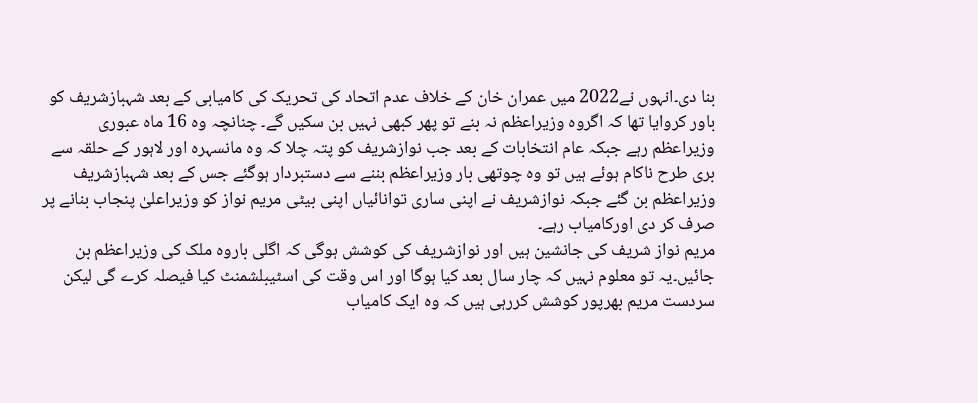بنا دی۔انہوں نے2022 میں عمران خان کے خلاف عدم اتحاد کی تحریک کی کامیابی کے بعد شہبازشریف کو باور کروایا تھا کہ اگروہ وزیراعظم نہ بنے تو پھر کبھی نہیں بن سکیں گے۔ چنانچہ وہ 16 ماہ عبوری وزیراعظم رہے جبکہ عام انتخابات کے بعد جب نوازشریف کو پتہ چلا کہ وہ مانسہرہ اور لاہور کے حلقہ سے بری طرح ناکام ہوئے ہیں تو وہ چوتھی بار وزیراعظم بننے سے دستبردار ہوگئے جس کے بعد شہبازشریف وزیراعظم بن گئے جبکہ نوازشریف نے اپنی ساری توانائیاں اپنی بیٹی مریم نواز کو وزیراعلیٰ پنجاب بنانے پر صرف کر دی اورکامیاب رہے۔
مریم نواز شریف کی جانشین ہیں اور نوازشریف کی کوشش ہوگی کہ اگلی باروہ ملک کی وزیراعظم بن جائیں۔یہ تو معلوم نہیں کہ چار سال بعد کیا ہوگا اور اس وقت کی اسٹیبلشمنٹ کیا فیصلہ کرے گی لیکن سردست مریم بھرپور کوشش کررہی ہیں کہ وہ ایک کامیاب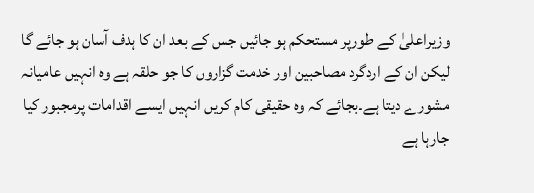وزیراعلیٰ کے طورپر مستحکم ہو جائیں جس کے بعد ان کا ہدف آسان ہو جائے گا لیکن ان کے اردگرد مصاحبین اور خدمت گزاروں کا جو حلقہ ہے وہ انہیں عامیانہ مشورے دیتا ہے۔بجائے کہ وہ حقیقی کام کریں انہیں ایسے اقدامات پرمجبور کیا جارہا ہے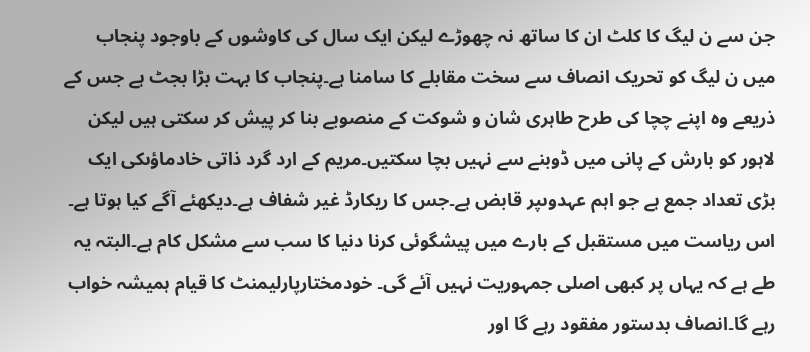جن سے ن لیگ کا کلٹ ان کا ساتھ نہ چھوڑے لیکن ایک سال کی کاوشوں کے باوجود پنجاب میں ن لیگ کو تحریک انصاف سے سخت مقابلے کا سامنا ہے۔پنجاب کا بہت بڑا بجٹ ہے جس کے ذریعے وہ اپنے چچا کی طرح طاہری شان و شوکت کے منصوبے بنا کر پیش کر سکتی ہیں لیکن لاہور کو بارش کے پانی میں ڈوبنے سے نہیں بچا سکتیں۔مریم کے ارد گرد ذاتی خادماؤںکی ایک بڑی تعداد جمع ہے جو اہم عہدوںپر قابض ہے۔جس کا ریکارڈ غیر شفاف ہے۔دیکھئے آگے کیا ہوتا ہے۔
اس ریاست میں مستقبل کے بارے میں پیشگوئی کرنا دنیا کا سب سے مشکل کام ہے۔البتہ یہ طے ہے کہ یہاں پر کبھی اصلی جمہوریت نہیں آئے گی۔ خودمختارپارلیمنٹ کا قیام ہمیشہ خواب رہے گا۔انصاف بدستور مفقود رہے گا اور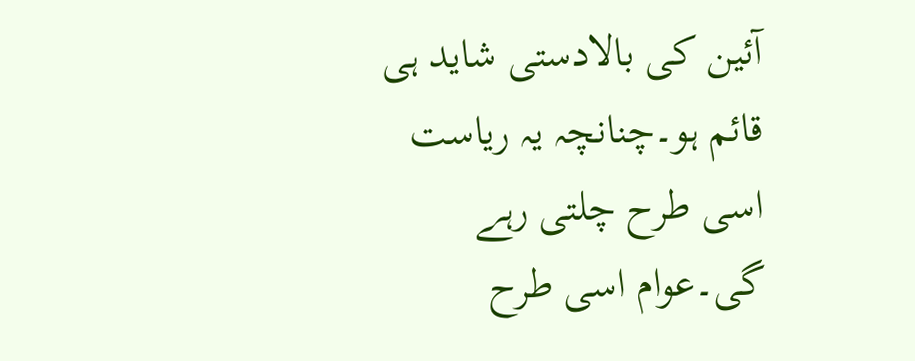آئین کی بالادستی شاید ہی قائم ہو۔چنانچہ یہ ریاست اسی طرح چلتی رہے گی۔عوام اسی طرح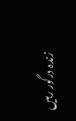زندہ درگور رہیں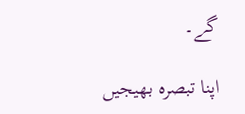گے۔

اپنا تبصرہ بھیجیں